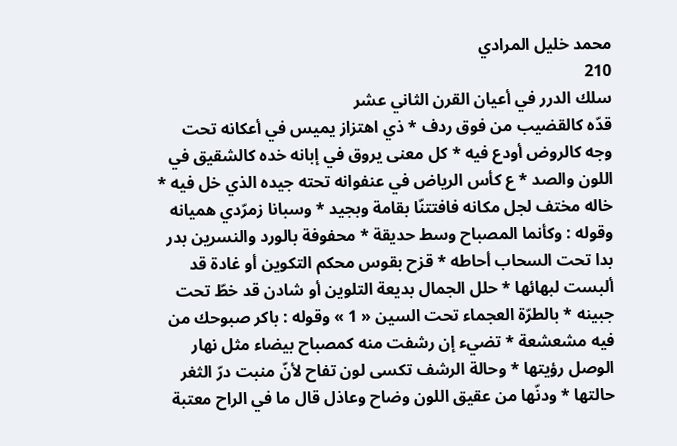محمد خليل المرادي
210
سلك الدرر في أعيان القرن الثاني عشر
قدّه كالقضيب من فوق ردف * ذي اهتزاز يميس في أعكانه تحت وجه كالروض أودع فيه * كل معنى يروق في إبانه خده كالشقيق في اللون والصد * ع كأس الرياض في عنفوانه تحته جيده الذي خل فيه * خاله مختف لجل مكانه فافتتنّا بقامة وبجيد * وسبانا زمرّدي هميانه وقوله : وكأنما المصباح وسط حديقة * محفوفة بالورد والنسرين بدر بدا تحت السحاب أحاطه * قزح بقوس محكم التكوين أو غادة قد ألبست لبهائها * حلل الجمال بديعة التلوين أو شادن قد خطّ تحت جبينه * بالطرّة العجماء تحت السين « 1 » وقوله : باكر صبوحك من فيه مشعشعة * تضيء إن رشفت منه كمصباح بيضاء مثل نهار الوصل رؤيتها * وحالة الرشف تكسى لون تفاح لأنّ منبت درّ الثغر حالتها * ودنّها من عقيق اللون وضاح وعاذل قال ما في الراح معتبة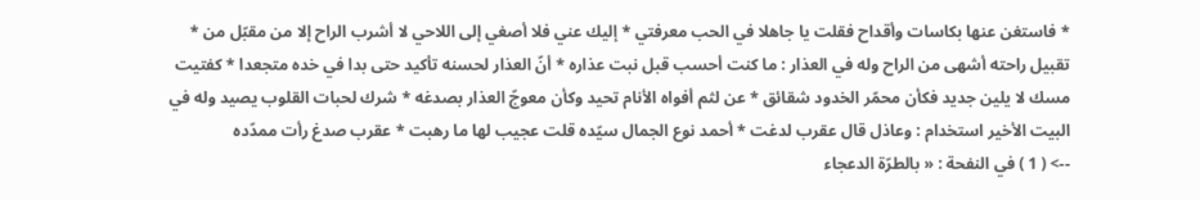* فاستغن عنها بكاسات وأقداح فقلت يا جاهلا في الحب معرفتي * إليك عني فلا أصغي إلى اللاحي لا أشرب الراح إلا من مقبّل من * تقبيل راحته أشهى من الراح وله في العذار : ما كنت أحسب قبل نبت عذاره * أنّ العذار لحسنه تأكيد حتى بدا في خده متجعدا * كفتيت مسك لا يلين جديد فكأن محمّر الخدود شقائق * عن لثم أفواه الأنام تحيد وكأن معوجّ العذار بصدغه * شرك لحبات القلوب يصيد وله في البيت الأخير استخدام : وعاذل قال عقرب لدغت * أحمد نوع الجمال سيّده قلت عجيب لها ما رهبت * عقرب صدغ رأت ممدّده
--> ( 1 ) في النفحة : « بالطرّة الدعجاء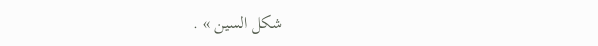شكل السين » .